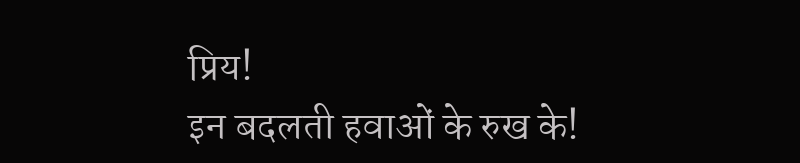प्रिय!
इन बदलती हवाओं के रुख के!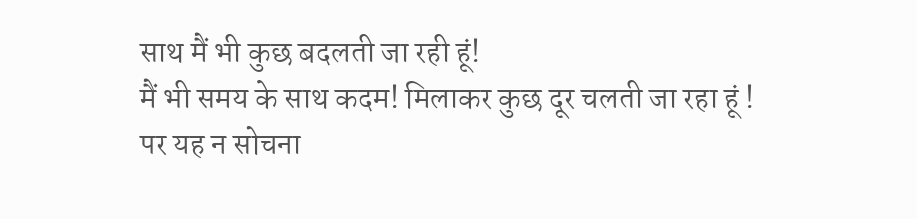साथ मैं भी कुछ बदलती जा रही हूं!
मैं भी समय के साथ कदम! मिलाकर कुछ दूर चलती जा रहा हूं !
पर यह न सोचना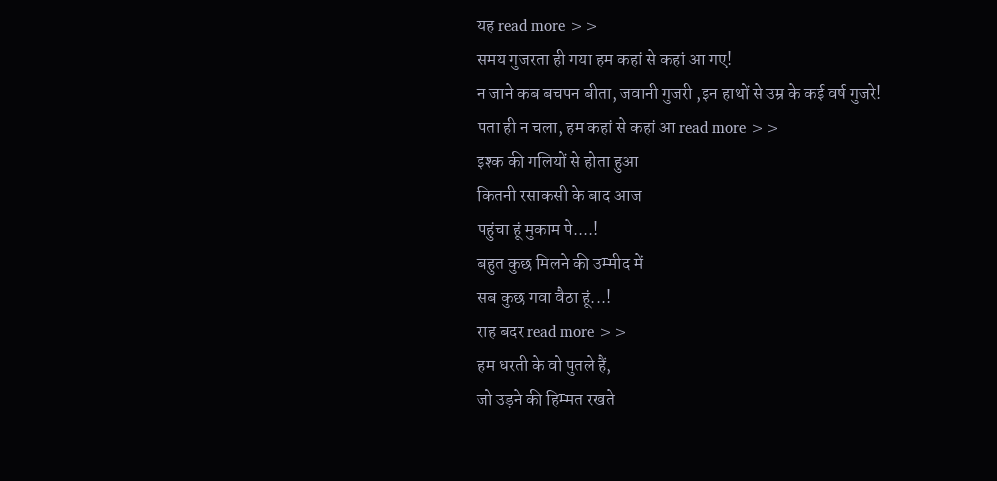यह read more >>
समय गुजरता ही गया हम कहां से कहां आ गए!
न जाने कब बचपन बीता, जवानी गुजरी ,इन हाथों से उम्र के कई वर्ष गुजरे!
पता ही न चला, हम कहां से कहां आ read more >>
इश्क की गलियों से होता हुआ
कितनी रसाकसी के बाद आज
पहुंचा हूं मुकाम पे....!
बहुत कुछ मिलने की उम्मीद में
सब कुछ गवा वैठा हूं...!
राह बदर read more >>
हम धरती के वो पुतले हैं,
जो उड़ने की हिम्मत रखते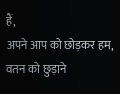हैं,
अपने आप को छोड़कर हम,
वतन को छुड़ाने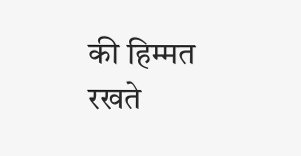की हिम्मत रखते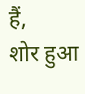हैं,
शोर हुआ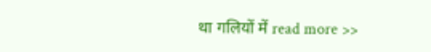था गलियों में read more >>